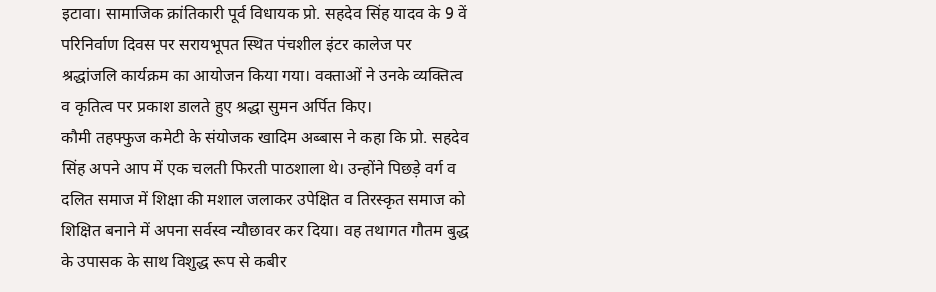इटावा। सामाजिक क्रांतिकारी पूर्व विधायक प्रो. सहदेव सिंह यादव के 9 वें परिनिर्वाण दिवस पर सरायभूपत स्थित पंचशील इंटर कालेज पर श्रद्धांजलि कार्यक्रम का आयोजन किया गया। वक्ताओं ने उनके व्यक्तित्व व कृतित्व पर प्रकाश डालते हुए श्रद्धा सुमन अर्पित किए।
कौमी तहफ्फुज कमेटी के संयोजक खादिम अब्बास ने कहा कि प्रो. सहदेव सिंह अपने आप में एक चलती फिरती पाठशाला थे। उन्होंने पिछड़े वर्ग व दलित समाज में शिक्षा की मशाल जलाकर उपेक्षित व तिरस्कृत समाज को शिक्षित बनाने में अपना सर्वस्व न्यौछावर कर दिया। वह तथागत गौतम बुद्ध के उपासक के साथ विशुद्ध रूप से कबीर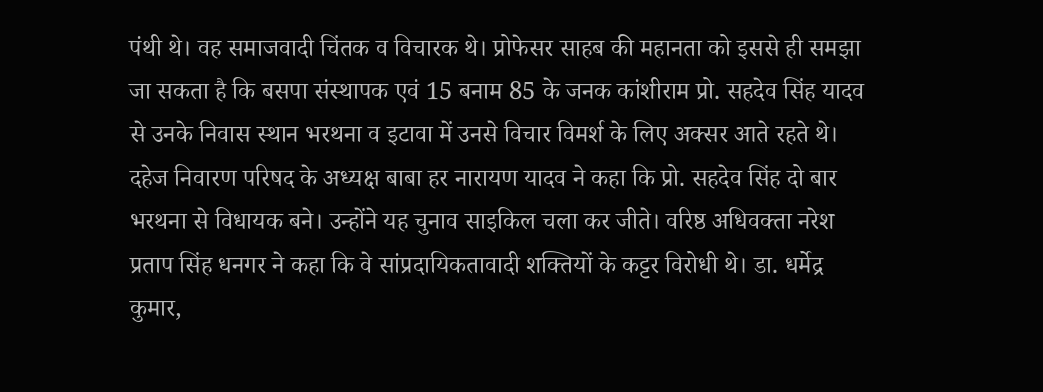पंथी थे। वह समाजवादी चिंतक व विचारक थे। प्रोफेसर साहब की महानता को इससे ही समझा जा सकता है कि बसपा संस्थापक एवं 15 बनाम 85 के जनक कांशीराम प्रो. सहदेव सिंह यादव से उनके निवास स्थान भरथना व इटावा में उनसे विचार विमर्श के लिए अक्सर आते रहते थे। दहेज निवारण परिषद के अध्यक्ष बाबा हर नारायण यादव ने कहा कि प्रो. सहदेव सिंह दो बार भरथना से विधायक बने। उन्होंने यह चुनाव साइकिल चला कर जीते। वरिष्ठ अधिवक्ता नरेश प्रताप सिंह धनगर ने कहा कि वे सांप्रदायिकतावादी शक्तियों के कट्टर विरोधी थे। डा. धर्मेद्र कुमार,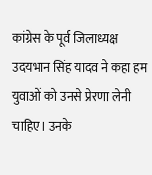कांग्रेस के पूर्व जिलाध्यक्ष उदयभान सिंह यादव ने कहा हम युवाओं को उनसे प्रेरणा लेनी चाहिए। उनके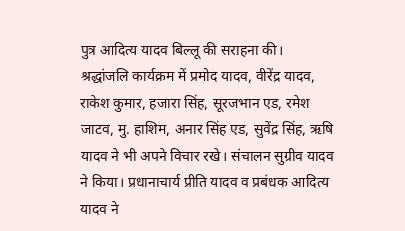पुत्र आदित्य यादव बिल्लू की सराहना की।
श्रद्धांजलि कार्यक्रम में प्रमोद यादव, वीरेंद्र यादव, राकेश कुमार, हजारा सिंह, सूरजभान एड, रमेश जाटव, मु. हाशिम, अनार सिंह एड, सुवेंद्र सिंह, ऋषि यादव ने भी अपने विचार रखे। संचालन सुग्रीव यादव ने किया। प्रधानाचार्य प्रीति यादव व प्रबंधक आदित्य यादव ने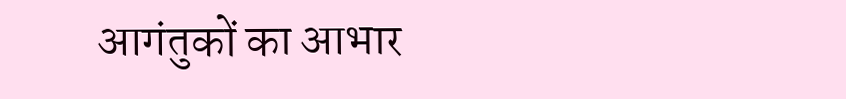आगंतुकों का आभार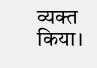व्यक्त किया।